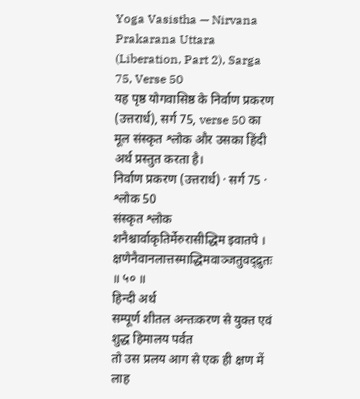Yoga Vasistha — Nirvana Prakarana Uttara (Liberation, Part 2), Sarga 75, Verse 50
यह पृष्ठ योगवासिष्ठ के निर्वाण प्रकरण (उत्तरार्ध), सर्ग 75, verse 50 का मूल संस्कृत श्लोक और उसका हिंदी अर्थ प्रस्तुत करता है।
निर्वाण प्रकरण (उत्तरार्ध) · सर्ग 75 · श्लोक 50
संस्कृत श्लोक
शनैश्चार्वाकृतिर्मेरुरासीद्धिम इवातपे ।
क्षणेनैवानलात्तस्माद्धिमवाञ्जतुवद्द्रुतः ॥ ५० ॥
हिन्दी अर्थ
सम्पूर्ण शीतल अन्तःकरण से युक्त एवं शुद्ध हिमालय पर्वत
तो उस प्रलय आग से एक ही क्षण में लाह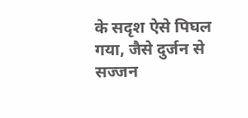के सदृश ऐसे पिघल गया, जैसे दुर्जन से सज्जन